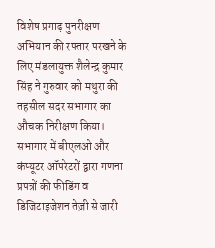विशेष प्रगाढ़ पुनरीक्षण अभियान की रफ्तार परखने के लिए मंडलायुक्त शैलेन्द्र कुमार सिंह ने गुरुवार को मथुरा की तहसील सदर सभागार का औचक निरीक्षण किया। सभागार में बीएलओ और कंप्यूटर ऑपरेटरों द्वारा गणना प्रपत्रों की फीडिंग व डिजिटाइजेशन तेज़ी से जारी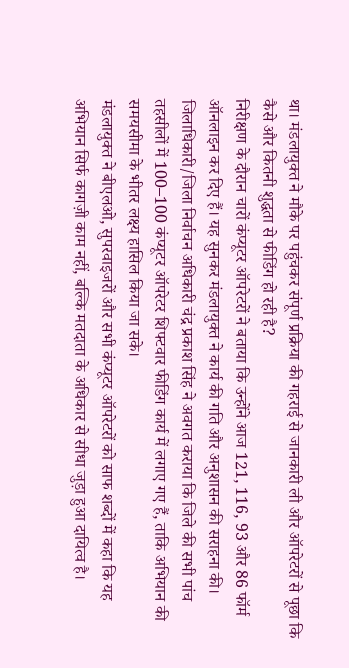था। मंडलायुक्त ने मौके पर पहुंचकर संपूर्ण प्रक्रिया की गहराई से जानकारी ली और ऑपरेटरों से पूछा कि कैसे और कितनी शुद्धता से फीडिंग हो रही है?
निरीक्षण के दौरान चारों कंप्यूटर ऑपरेटरों ने बताया कि उन्होंने आज 121, 116, 93 और 86 फॉर्म ऑनलाइन कर दिए हैं। यह सुनकर मंडलायुक्त ने कार्य की गति और अनुशासन की सराहना की। जिलाधिकारी/जिला निर्वाचन अधिकारी चंद्र प्रकाश सिंह ने अवगत कराया कि जिले की सभी पांच तहसीलों में 100–100 कंप्यूटर ऑपरेटर शिफ्टवार फीडिंग कार्य में लगाए गए हैं, ताकि अभियान की समयसीमा के भीतर लक्ष्य हासिल किया जा सके।
मंडलायुक्त ने बीएलओ, सुपरवाइजरों और सभी कंप्यूटर ऑपरेटरों को साफ शब्दों में कहा कि यह अभियान सिर्फ कागज़ी काम नहीं, बल्कि मतदाता के अधिकार से सीधा जुड़ा हुआ दायित्व है।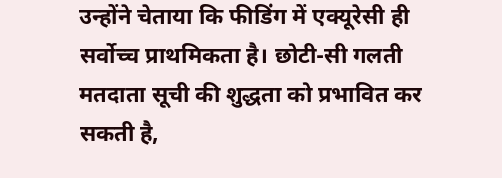उन्होंने चेताया कि फीडिंग में एक्यूरेसी ही सर्वोच्च प्राथमिकता है। छोटी-सी गलती मतदाता सूची की शुद्धता को प्रभावित कर सकती है,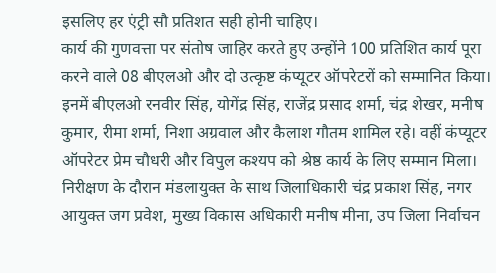इसलिए हर एंट्री सौ प्रतिशत सही होनी चाहिए।
कार्य की गुणवत्ता पर संतोष जाहिर करते हुए उन्होंने 100 प्रतिशित कार्य पूरा करने वाले 08 बीएलओ और दो उत्कृष्ट कंप्यूटर ऑपरेटरों को सम्मानित किया। इनमें बीएलओ रनवीर सिंह, योगेंद्र सिंह, राजेंद्र प्रसाद शर्मा, चंद्र शेखर, मनीष कुमार, रीमा शर्मा, निशा अग्रवाल और कैलाश गौतम शामिल रहे। वहीं कंप्यूटर ऑपरेटर प्रेम चौधरी और विपुल कश्यप को श्रेष्ठ कार्य के लिए सम्मान मिला।
निरीक्षण के दौरान मंडलायुक्त के साथ जिलाधिकारी चंद्र प्रकाश सिंह, नगर आयुक्त जग प्रवेश, मुख्य विकास अधिकारी मनीष मीना, उप जिला निर्वाचन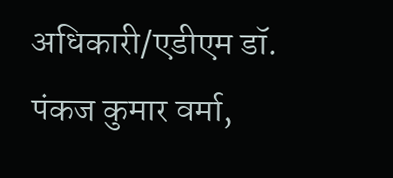अधिकारी/एडीएम डॉ. पंकज कुमार वर्मा,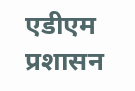एडीएम प्रशासन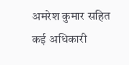अमरेश कुमार सहित कई अधिकारी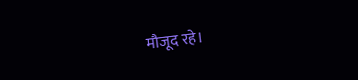मौजूद रहे।